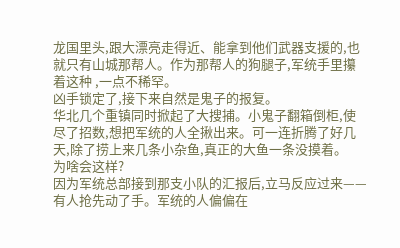龙国里头,跟大漂亮走得近、能拿到他们武器支援的,也就只有山城那帮人。作为那帮人的狗腿子,军统手里攥着这种 ,一点不稀罕。
凶手锁定了,接下来自然是鬼子的报复。
华北几个重镇同时掀起了大搜捕。小鬼子翻箱倒柜,使尽了招数,想把军统的人全揪出来。可一连折腾了好几天,除了捞上来几条小杂鱼,真正的大鱼一条没摸着。
为啥会这样?
因为军统总部接到那支小队的汇报后,立马反应过来——有人抢先动了手。军统的人偏偏在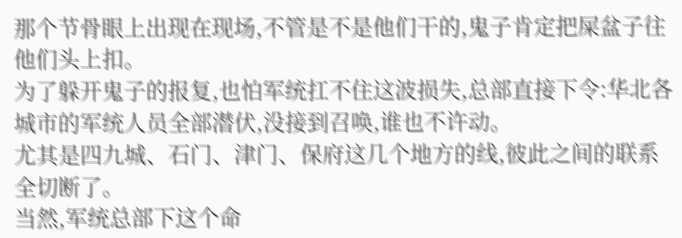那个节骨眼上出现在现场,不管是不是他们干的,鬼子肯定把屎盆子往他们头上扣。
为了躲开鬼子的报复,也怕军统扛不住这波损失,总部直接下令:华北各城市的军统人员全部潜伏,没接到召唤,谁也不许动。
尤其是四九城、石门、津门、保府这几个地方的线,彼此之间的联系全切断了。
当然,军统总部下这个命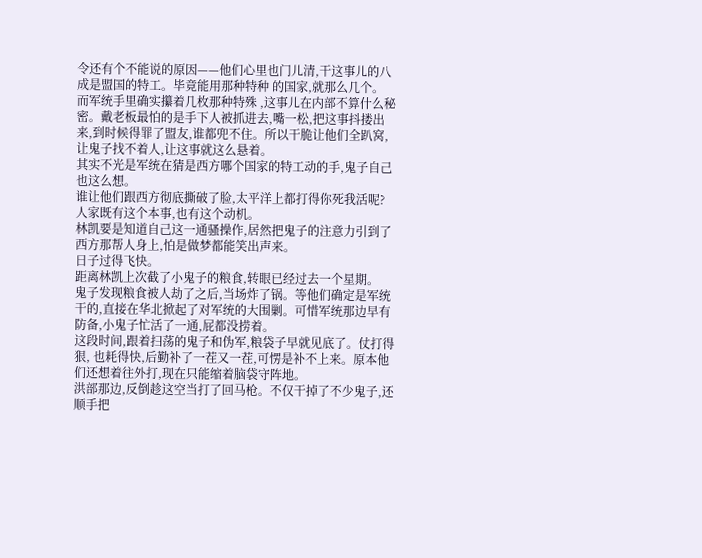令还有个不能说的原因——他们心里也门儿清,干这事儿的八成是盟国的特工。毕竟能用那种特种 的国家,就那么几个。
而军统手里确实攥着几枚那种特殊 ,这事儿在内部不算什么秘密。戴老板最怕的是手下人被抓进去,嘴一松,把这事抖搂出来,到时候得罪了盟友,谁都兜不住。所以干脆让他们全趴窝,让鬼子找不着人,让这事就这么悬着。
其实不光是军统在猜是西方哪个国家的特工动的手,鬼子自己也这么想。
谁让他们跟西方彻底撕破了脸,太平洋上都打得你死我活呢?
人家既有这个本事,也有这个动机。
林凯要是知道自己这一通骚操作,居然把鬼子的注意力引到了西方那帮人身上,怕是做梦都能笑出声来。
日子过得飞快。
距离林凯上次截了小鬼子的粮食,转眼已经过去一个星期。
鬼子发现粮食被人劫了之后,当场炸了锅。等他们确定是军统干的,直接在华北掀起了对军统的大围剿。可惜军统那边早有防备,小鬼子忙活了一通,屁都没捞着。
这段时间,跟着扫荡的鬼子和伪军,粮袋子早就见底了。仗打得狠, 也耗得快,后勤补了一茬又一茬,可愣是补不上来。原本他们还想着往外打,现在只能缩着脑袋守阵地。
洪部那边,反倒趁这空当打了回马枪。不仅干掉了不少鬼子,还顺手把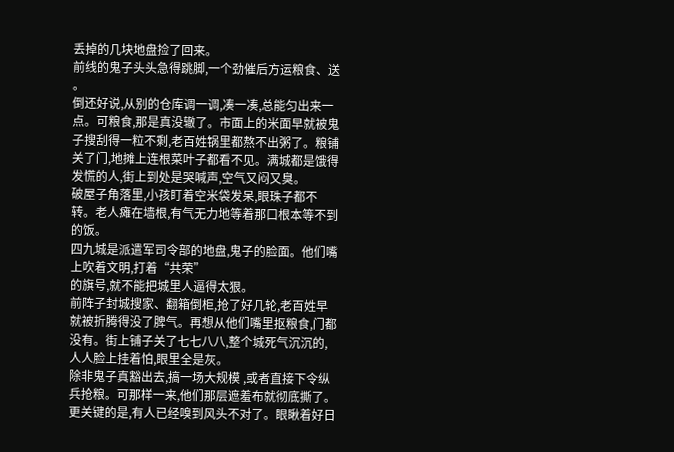丢掉的几块地盘捡了回来。
前线的鬼子头头急得跳脚,一个劲催后方运粮食、送 。
倒还好说,从别的仓库调一调,凑一凑,总能匀出来一点。可粮食,那是真没辙了。市面上的米面早就被鬼子搜刮得一粒不剩,老百姓锅里都熬不出粥了。粮铺关了门,地摊上连根菜叶子都看不见。满城都是饿得发慌的人,街上到处是哭喊声,空气又闷又臭。
破屋子角落里,小孩盯着空米袋发呆,眼珠子都不转。老人瘫在墙根,有气无力地等着那口根本等不到的饭。
四九城是派遣军司令部的地盘,鬼子的脸面。他们嘴上吹着文明,打着“共荣”
的旗号,就不能把城里人逼得太狠。
前阵子封城搜家、翻箱倒柜,抢了好几轮,老百姓早就被折腾得没了脾气。再想从他们嘴里抠粮食,门都没有。街上铺子关了七七八八,整个城死气沉沉的,人人脸上挂着怕,眼里全是灰。
除非鬼子真豁出去,搞一场大规模 ,或者直接下令纵兵抢粮。可那样一来,他们那层遮羞布就彻底撕了。更关键的是,有人已经嗅到风头不对了。眼瞅着好日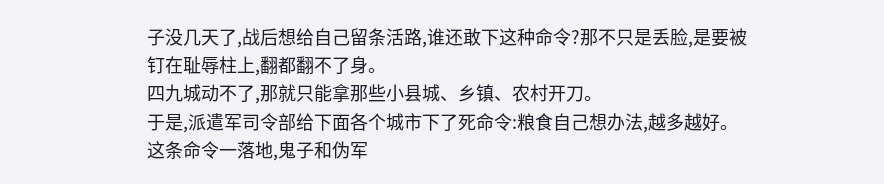子没几天了,战后想给自己留条活路,谁还敢下这种命令?那不只是丢脸,是要被钉在耻辱柱上,翻都翻不了身。
四九城动不了,那就只能拿那些小县城、乡镇、农村开刀。
于是,派遣军司令部给下面各个城市下了死命令:粮食自己想办法,越多越好。
这条命令一落地,鬼子和伪军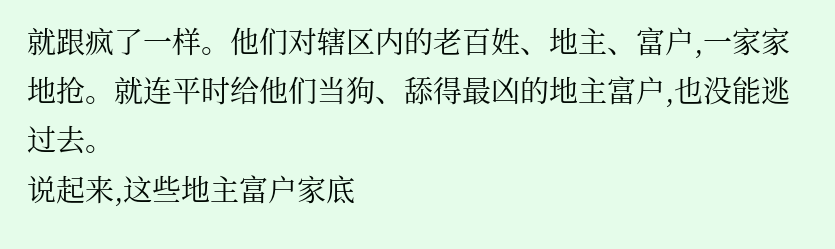就跟疯了一样。他们对辖区内的老百姓、地主、富户,一家家地抢。就连平时给他们当狗、舔得最凶的地主富户,也没能逃过去。
说起来,这些地主富户家底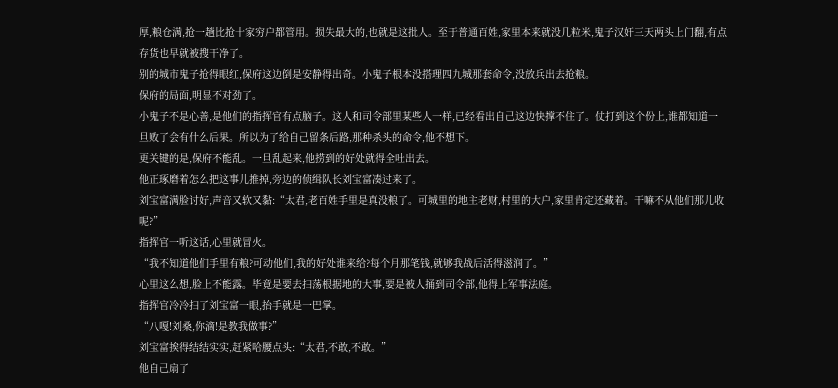厚,粮仓满,抢一趟比抢十家穷户都管用。损失最大的,也就是这批人。至于普通百姓,家里本来就没几粒米,鬼子汉奸三天两头上门翻,有点存货也早就被搜干净了。
别的城市鬼子抢得眼红,保府这边倒是安静得出奇。小鬼子根本没搭理四九城那套命令,没放兵出去抢粮。
保府的局面,明显不对劲了。
小鬼子不是心善,是他们的指挥官有点脑子。这人和司令部里某些人一样,已经看出自己这边快撑不住了。仗打到这个份上,谁都知道一旦败了会有什么后果。所以为了给自己留条后路,那种杀头的命令,他不想下。
更关键的是,保府不能乱。一旦乱起来,他捞到的好处就得全吐出去。
他正琢磨着怎么把这事儿推掉,旁边的侦缉队长刘宝富凑过来了。
刘宝富满脸讨好,声音又软又黏:“太君,老百姓手里是真没粮了。可城里的地主老财,村里的大户,家里肯定还藏着。干嘛不从他们那儿收呢?”
指挥官一听这话,心里就冒火。
“我不知道他们手里有粮?可动他们,我的好处谁来给?每个月那笔钱,就够我战后活得滋润了。”
心里这么想,脸上不能露。毕竟是要去扫荡根据地的大事,要是被人捅到司令部,他得上军事法庭。
指挥官冷冷扫了刘宝富一眼,抬手就是一巴掌。
“八嘎!刘桑,你滴!是教我做事?”
刘宝富挨得结结实实,赶紧哈腰点头:“太君,不敢,不敢。”
他自己扇了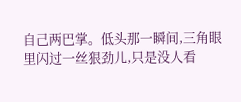自己两巴掌。低头那一瞬间,三角眼里闪过一丝狠劲儿,只是没人看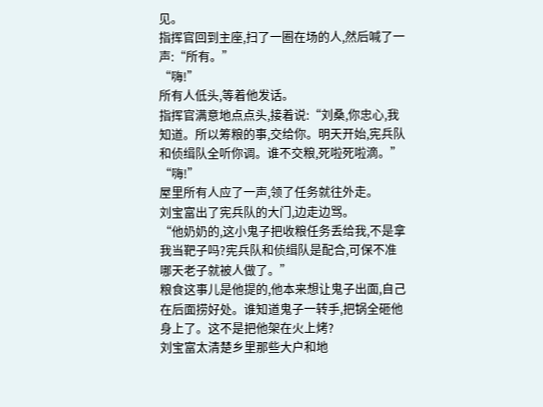见。
指挥官回到主座,扫了一圈在场的人,然后喊了一声:“所有。”
“嗨!”
所有人低头,等着他发话。
指挥官满意地点点头,接着说:“刘桑,你忠心,我知道。所以筹粮的事,交给你。明天开始,宪兵队和侦缉队全听你调。谁不交粮,死啦死啦滴。”
“嗨!”
屋里所有人应了一声,领了任务就往外走。
刘宝富出了宪兵队的大门,边走边骂。
“他奶奶的,这小鬼子把收粮任务丢给我,不是拿我当靶子吗?宪兵队和侦缉队是配合,可保不准哪天老子就被人做了。”
粮食这事儿是他提的,他本来想让鬼子出面,自己在后面捞好处。谁知道鬼子一转手,把锅全砸他身上了。这不是把他架在火上烤?
刘宝富太清楚乡里那些大户和地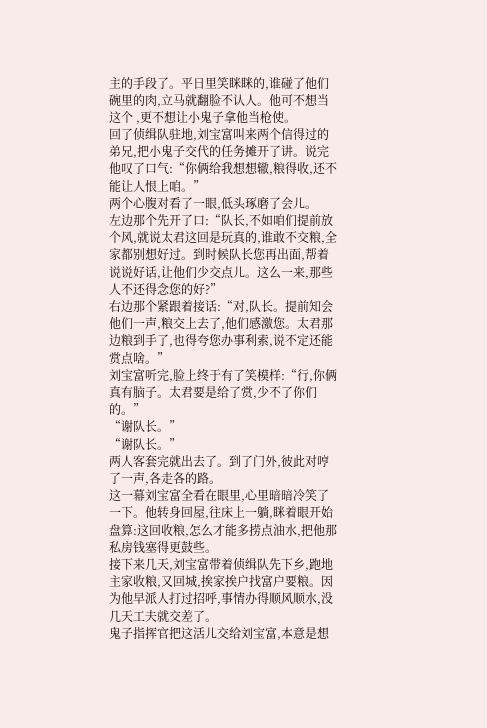主的手段了。平日里笑眯眯的,谁碰了他们碗里的肉,立马就翻脸不认人。他可不想当这个 ,更不想让小鬼子拿他当枪使。
回了侦缉队驻地,刘宝富叫来两个信得过的弟兄,把小鬼子交代的任务摊开了讲。说完他叹了口气:“你俩给我想想辙,粮得收,还不能让人恨上咱。”
两个心腹对看了一眼,低头琢磨了会儿。
左边那个先开了口:“队长,不如咱们提前放个风,就说太君这回是玩真的,谁敢不交粮,全家都别想好过。到时候队长您再出面,帮着说说好话,让他们少交点儿。这么一来,那些人不还得念您的好?”
右边那个紧跟着接话:“对,队长。提前知会他们一声,粮交上去了,他们感激您。太君那边粮到手了,也得夸您办事利索,说不定还能赏点啥。”
刘宝富听完,脸上终于有了笑模样:“行,你俩真有脑子。太君要是给了赏,少不了你们的。”
“谢队长。”
“谢队长。”
两人客套完就出去了。到了门外,彼此对哼了一声,各走各的路。
这一幕刘宝富全看在眼里,心里暗暗冷笑了一下。他转身回屋,往床上一躺,眯着眼开始盘算:这回收粮,怎么才能多捞点油水,把他那私房钱塞得更鼓些。
接下来几天,刘宝富带着侦缉队先下乡,跑地主家收粮,又回城,挨家挨户找富户要粮。因为他早派人打过招呼,事情办得顺风顺水,没几天工夫就交差了。
鬼子指挥官把这活儿交给刘宝富,本意是想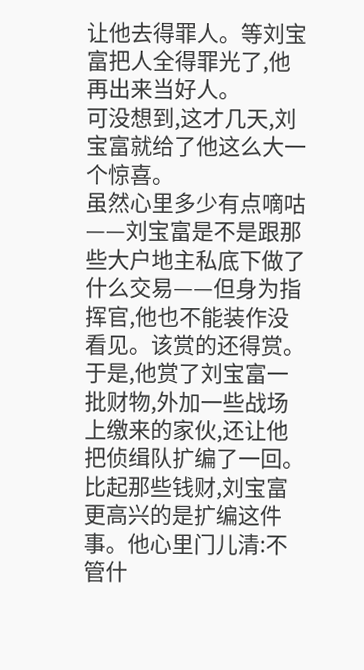让他去得罪人。等刘宝富把人全得罪光了,他再出来当好人。
可没想到,这才几天,刘宝富就给了他这么大一个惊喜。
虽然心里多少有点嘀咕——刘宝富是不是跟那些大户地主私底下做了什么交易——但身为指挥官,他也不能装作没看见。该赏的还得赏。
于是,他赏了刘宝富一批财物,外加一些战场上缴来的家伙,还让他把侦缉队扩编了一回。
比起那些钱财,刘宝富更高兴的是扩编这件事。他心里门儿清:不管什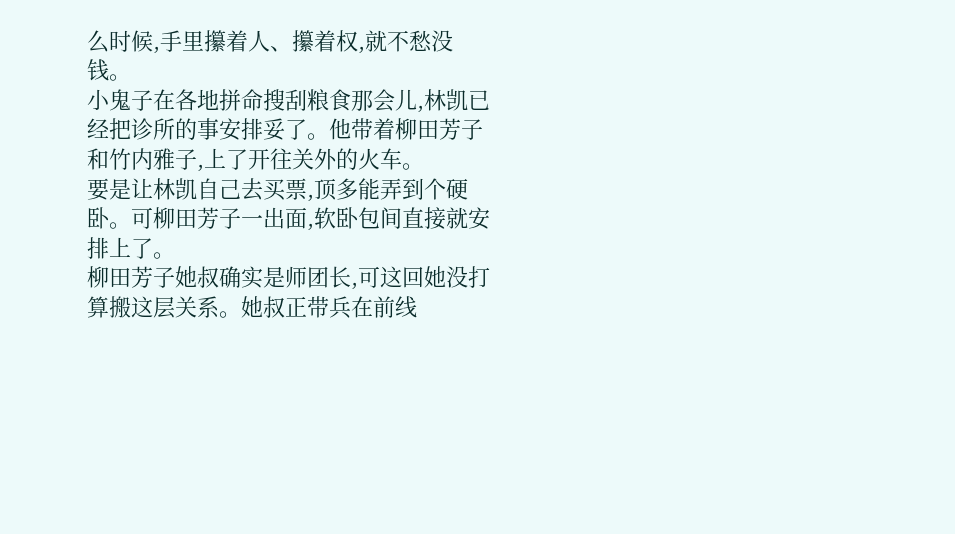么时候,手里攥着人、攥着权,就不愁没钱。
小鬼子在各地拼命搜刮粮食那会儿,林凯已经把诊所的事安排妥了。他带着柳田芳子和竹内雅子,上了开往关外的火车。
要是让林凯自己去买票,顶多能弄到个硬卧。可柳田芳子一出面,软卧包间直接就安排上了。
柳田芳子她叔确实是师团长,可这回她没打算搬这层关系。她叔正带兵在前线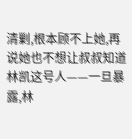清剿,根本顾不上她,再说她也不想让叔叔知道林凯这号人——一旦暴露,林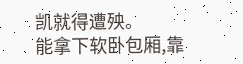凯就得遭殃。
能拿下软卧包厢,靠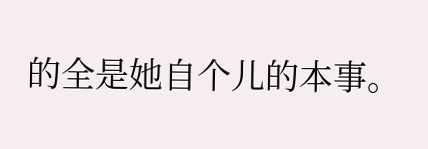的全是她自个儿的本事。